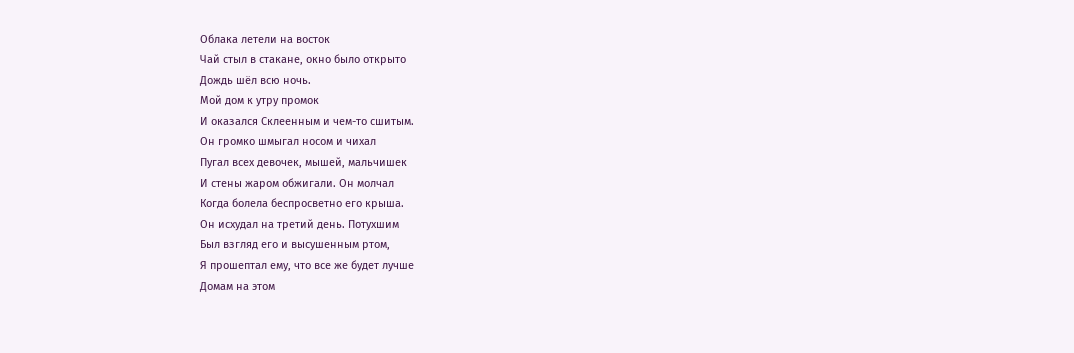Облака летели на восток
Чай стыл в стакане, окно было открыто
Дождь шёл всю ночь.
Мой дом к утру промок
И оказался Склеенным и чем-то сшитым.
Он громко шмыгал носом и чихал
Пугал всех девочек, мышей, мальчишек
И стены жаром обжигали. Он молчал
Когда болела беспросветно его крыша.
Он исхудал на третий день. Потухшим
Был взгляд его и высушенным ртом,
Я прошептал ему, что все же будет лучше
Домам на этом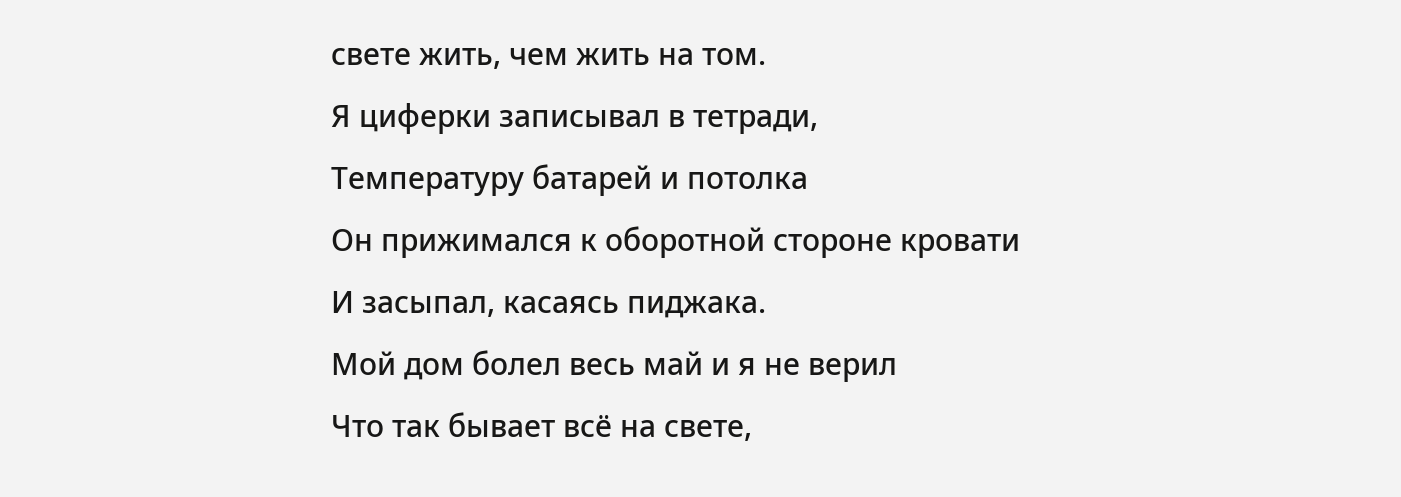свете жить, чем жить на том.
Я циферки записывал в тетради,
Температуру батарей и потолка
Он прижимался к оборотной стороне кровати
И засыпал, касаясь пиджака.
Мой дом болел весь май и я не верил
Что так бывает всё на свете,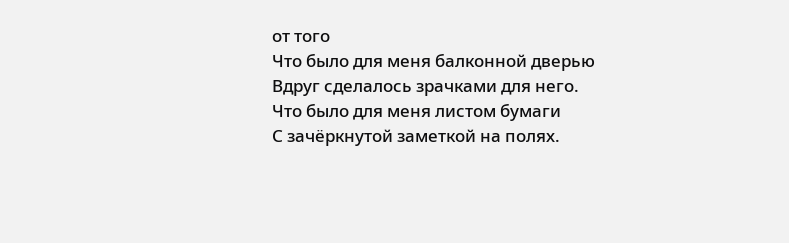от того
Что было для меня балконной дверью
Вдруг сделалось зрачками для него.
Что было для меня листом бумаги
С зачёркнутой заметкой на полях.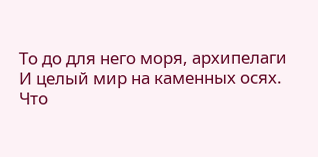То до для него моря, архипелаги
И целый мир на каменных осях.
Что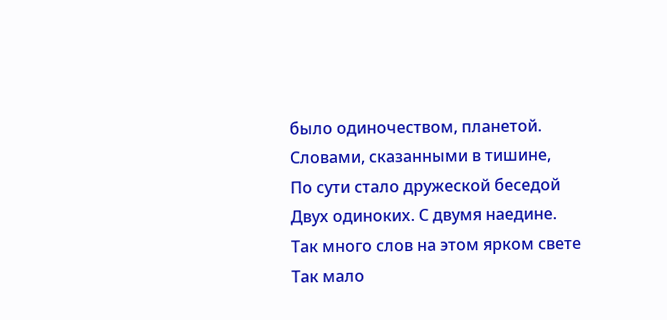было одиночеством, планетой.
Словами, сказанными в тишине,
По сути стало дружеской беседой
Двух одиноких. С двумя наедине.
Так много слов на этом ярком свете
Так мало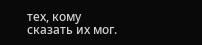тех, кому сказать их мог.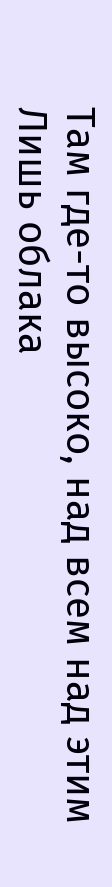Там где-то высоко, над всем над этим
Лишь облака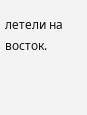летели на восток.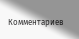Комментариев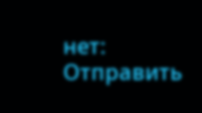нет:
Отправить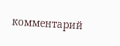комментарий